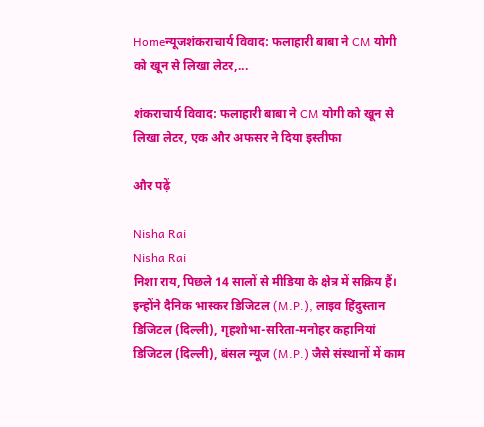Homeन्यूजशंकराचार्य विवाद: फलाहारी बाबा ने CM योगी को खून से लिखा लेटर,...

शंकराचार्य विवाद: फलाहारी बाबा ने CM योगी को खून से लिखा लेटर, एक और अफसर ने दिया इस्तीफा

और पढ़ें

Nisha Rai
Nisha Rai
निशा राय, पिछले 14 सालों से मीडिया के क्षेत्र में सक्रिय हैं। इन्होंने दैनिक भास्कर डिजिटल (M.P.), लाइव हिंदुस्तान डिजिटल (दिल्ली), गृहशोभा-सरिता-मनोहर कहानियां डिजिटल (दिल्ली), बंसल न्यूज (M.P.) जैसे संस्थानों में काम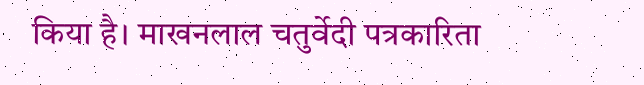किया है। माखनलाल चतुर्वेदी पत्रकारिता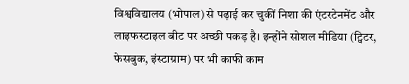विश्वविद्यालय (भोपाल) से पढ़ाई कर चुकीं निशा की एंटरटेनमेंट और लाइफस्टाइल बीट पर अच्छी पकड़ है। इन्होंने सोशल मीडिया (ट्विटर, फेसबुक, इंस्टाग्राम) पर भी काफी काम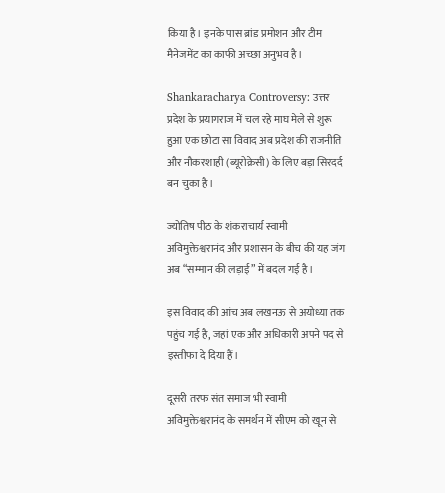किया है। इनके पास ब्रांड प्रमोशन और टीम मैनेजमेंट का काफी अच्छा अनुभव है।

Shankaracharya Controversy: उत्तर प्रदेश के प्रयागराज में चल रहे माघ मेले से शुरू हुआ एक छोटा सा विवाद अब प्रदेश की राजनीति और नौकरशाही (ब्यूरोक्रेसी) के लिए बड़ा सिरदर्द बन चुका है।

ज्योतिष पीठ के शंकराचार्य स्वामी अविमुक्तेश्वरानंद और प्रशासन के बीच की यह जंग अब “सम्मान की लड़ाई” में बदल गई है।

इस विवाद की आंच अब लखनऊ से अयोध्या तक पहुंच गई है, जहां एक और अधिकारी अपने पद से इस्तीफा दे दिया हैं।

दूसरी तरफ संत समाज भी स्वामी अविमुक्तेश्वरानंद के समर्थन में सीएम को खून से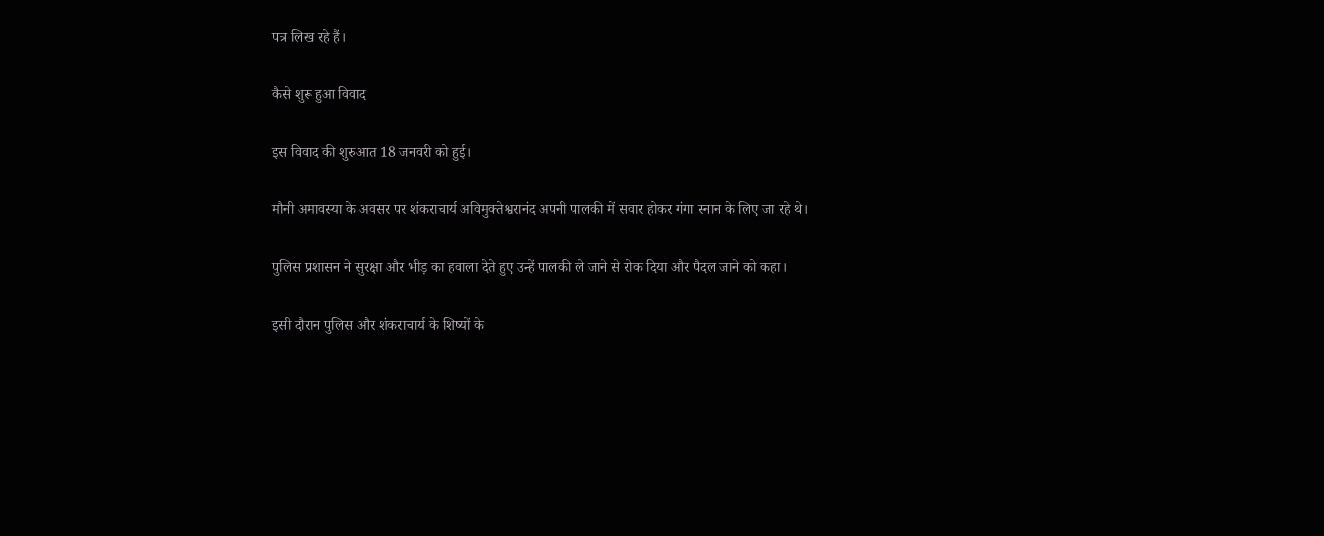पत्र लिख रहे हैं।

कैसे शुरू हुआ विवाद

इस विवाद की शुरुआत 18 जनवरी को हुई।

मौनी अमावस्या के अवसर पर शंकराचार्य अविमुक्तेश्वरानंद अपनी पालकी में सवार होकर गंगा स्नान के लिए जा रहे थे।

पुलिस प्रशासन ने सुरक्षा और भीड़ का हवाला देते हुए उन्हें पालकी ले जाने से रोक दिया और पैदल जाने को कहा।

इसी दौरान पुलिस और शंकराचार्य के शिष्यों के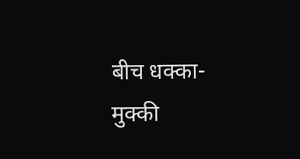बीच धक्का-मुक्की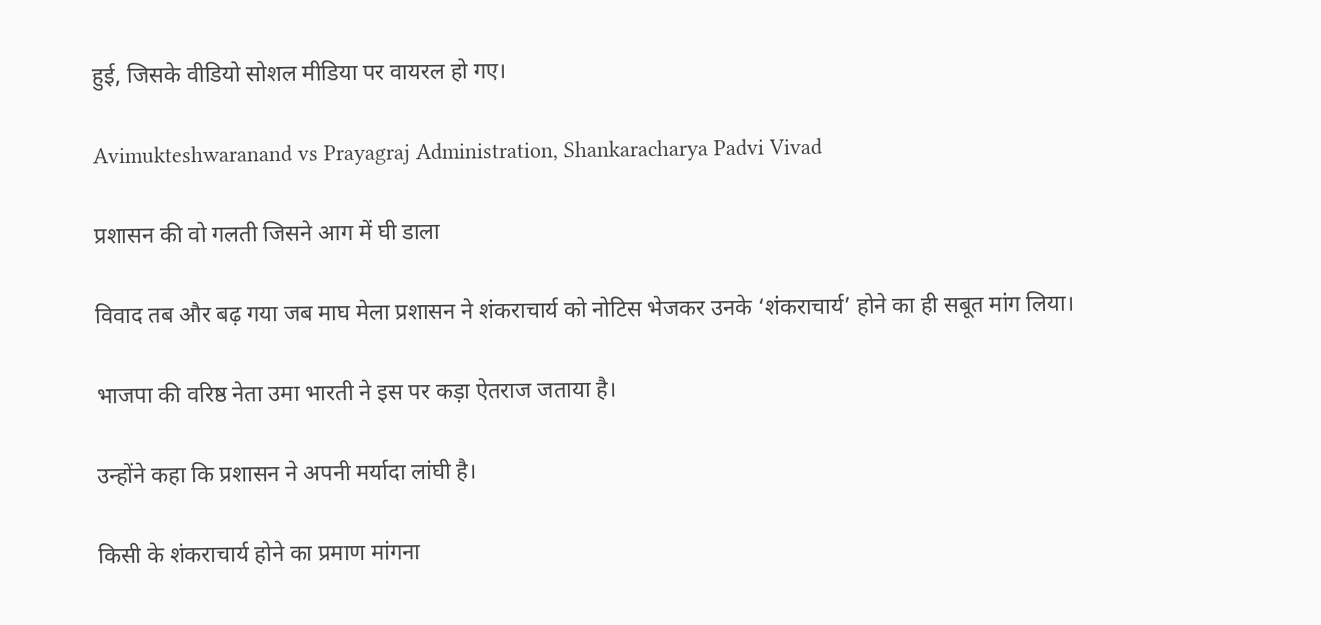हुई, जिसके वीडियो सोशल मीडिया पर वायरल हो गए।

Avimukteshwaranand vs Prayagraj Administration, Shankaracharya Padvi Vivad

प्रशासन की वो गलती जिसने आग में घी डाला

विवाद तब और बढ़ गया जब माघ मेला प्रशासन ने शंकराचार्य को नोटिस भेजकर उनके ‘शंकराचार्य’ होने का ही सबूत मांग लिया।

भाजपा की वरिष्ठ नेता उमा भारती ने इस पर कड़ा ऐतराज जताया है।

उन्होंने कहा कि प्रशासन ने अपनी मर्यादा लांघी है।

किसी के शंकराचार्य होने का प्रमाण मांगना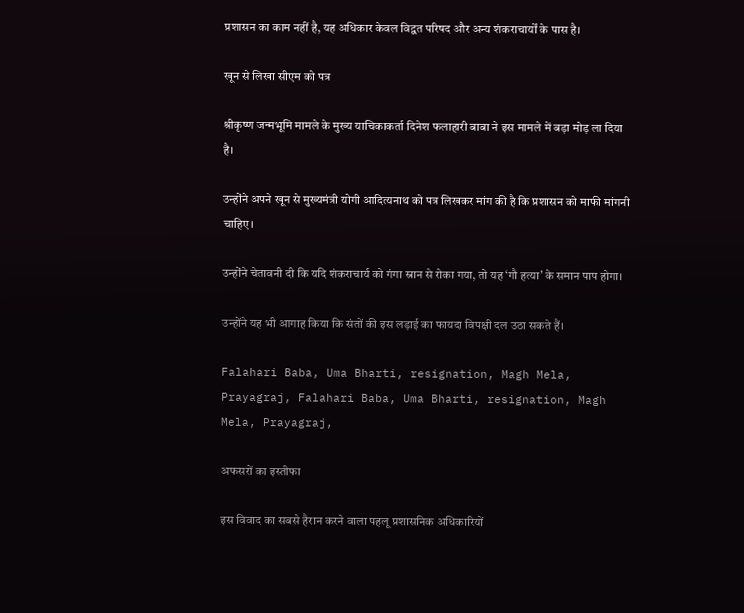प्रशासन का काम नहीं है, यह अधिकार केवल विद्वत परिषद और अन्य शंकराचार्यों के पास है।

खून से लिखा सीएम को पत्र

श्रीकृष्ण जन्मभूमि मामले के मुख्य याचिकाकर्ता दिनेश फलाहारी बाबा ने इस मामले में बड़ा मोड़ ला दिया है।

उन्होंने अपने खून से मुख्यमंत्री योगी आदित्यनाथ को पत्र लिखकर मांग की है कि प्रशासन को माफी मांगनी चाहिए।

उन्होंने चेतावनी दी कि यदि शंकराचार्य को गंगा स्नान से रोका गया, तो यह ‘गौ हत्या’ के समान पाप होगा।

उन्होंने यह भी आगाह किया कि संतों की इस लड़ाई का फायदा विपक्षी दल उठा सकते हैं।

Falahari Baba, Uma Bharti, resignation, Magh Mela, Prayagraj, Falahari Baba, Uma Bharti, resignation, Magh Mela, Prayagraj,

अफसरों का इस्तीफा

इस विवाद का सबसे हैरान करने वाला पहलू प्रशासनिक अधिकारियों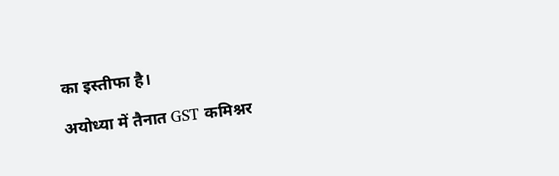का इस्तीफा है।

अयोध्या में तैनात GST कमिश्नर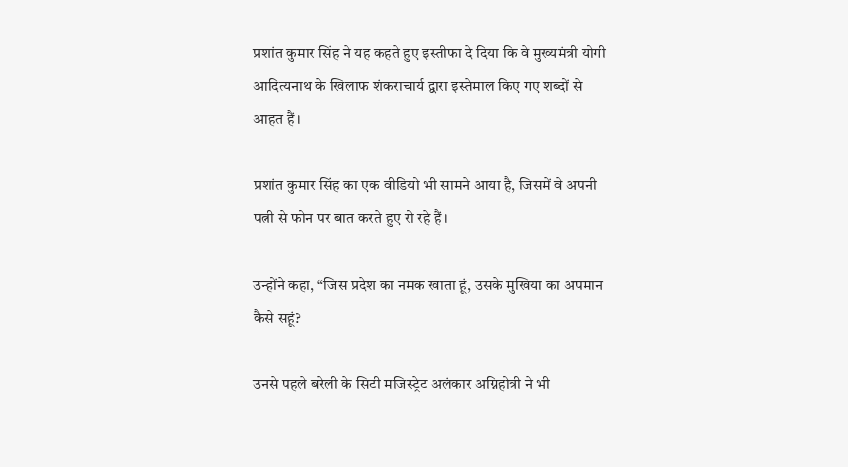प्रशांत कुमार सिंह ने यह कहते हुए इस्तीफा दे दिया कि वे मुख्यमंत्री योगी आदित्यनाथ के खिलाफ शंकराचार्य द्वारा इस्तेमाल किए गए शब्दों से आहत हैं।

प्रशांत कुमार सिंह का एक वीडियो भी सामने आया है, जिसमें वे अपनी पत्नी से फोन पर बात करते हुए रो रहे हैं।

उन्होंने कहा, “जिस प्रदेश का नमक खाता हूं, उसके मुखिया का अपमान कैसे सहूं?

उनसे पहले बरेली के सिटी मजिस्ट्रेट अलंकार अग्निहोत्री ने भी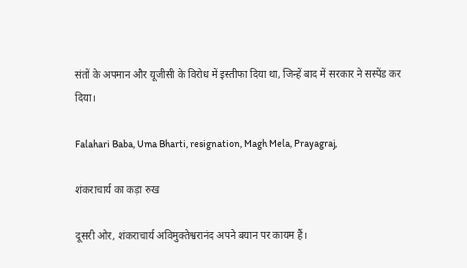संतों के अपमान और यूजीसी के विरोध में इस्तीफा दिया था, जिन्हें बाद में सरकार ने सस्पेंड कर दिया।

Falahari Baba, Uma Bharti, resignation, Magh Mela, Prayagraj,

शंकराचार्य का कड़ा रुख

दूसरी ओर, शंकराचार्य अविमुक्तेश्वरानंद अपने बयान पर कायम हैं।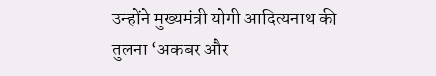उन्होंने मुख्यमंत्री योगी आदित्यनाथ की तुलना ‘अकबर और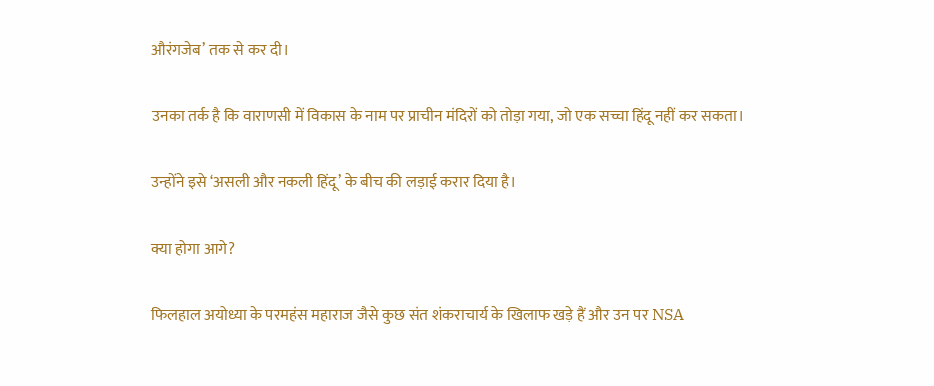औरंगजेब’ तक से कर दी।

उनका तर्क है कि वाराणसी में विकास के नाम पर प्राचीन मंदिरों को तोड़ा गया, जो एक सच्चा हिंदू नहीं कर सकता।

उन्होंने इसे ‘असली और नकली हिंदू’ के बीच की लड़ाई करार दिया है।

क्या होगा आगे?

फिलहाल अयोध्या के परमहंस महाराज जैसे कुछ संत शंकराचार्य के खिलाफ खड़े हैं और उन पर NSA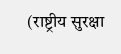(राष्ट्रीय सुरक्षा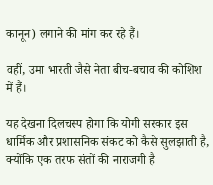कानून) लगाने की मांग कर रहे हैं।

वहीं, उमा भारती जैसे नेता बीच-बचाव की कोशिश में हैं।

यह देखना दिलचस्प होगा कि योगी सरकार इस धार्मिक और प्रशासनिक संकट को कैसे सुलझाती है, क्योंकि एक तरफ संतों की नाराजगी है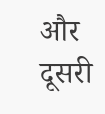और दूसरी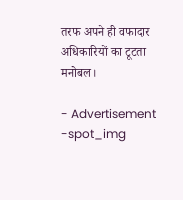तरफ अपने ही वफादार अधिकारियों का टूटता मनोबल।

- Advertisement -spot_img